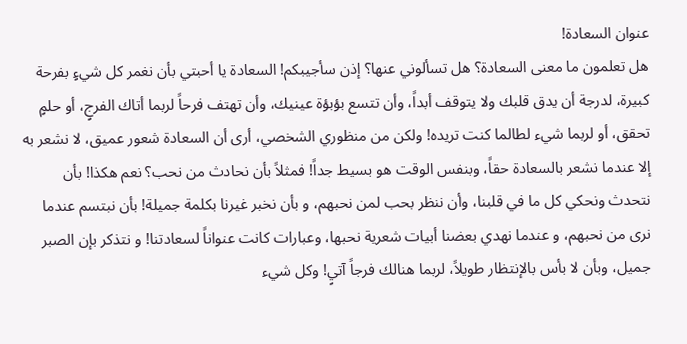عنوان السعادة!
هل تعلمون ما معنى السعادة؟ هل تسألوني عنها؟ إذن سأجيبكم! السعادة يا أحبتي بأن نغمر كل شيءٍ بفرحة كبيرة، لدرجة أن يدق قلبك ولا يتوقف أبداً، وأن تتسع بؤبؤة عينيك، وأن تهتف فرحاً لربما أتاك الفرجٍ، أو حلمٍ تحقق، أو لربما شيء لطالما كنت تريده! ولكن من منظوري الشخصي، أرى أن السعادة شعور عميق، لا نشعر به إلا عندما نشعر بالسعادة حقاً، وبنفس الوقت هو بسيط جداً! فمثلاً بأن نحادث من نحب؟ نعم هكذا! بأن نتحدث ونحكي كل ما في قلبنا، وأن ننظر بحب لمن نحبهم، و بأن نخبر غيرنا بكلمة جميلة! بأن نبتسم عندما نرى من نحبهم، و عندما نهدي بعضنا أبيات شعرية نحبها، وعبارات كانت عنواناً لسعادتنا! و نتذكر بإن الصبر جميل، وبأن لا بأس بالإنتظار طويلاً، لربما هنالك فرجاً آتيٍ! وكل شيء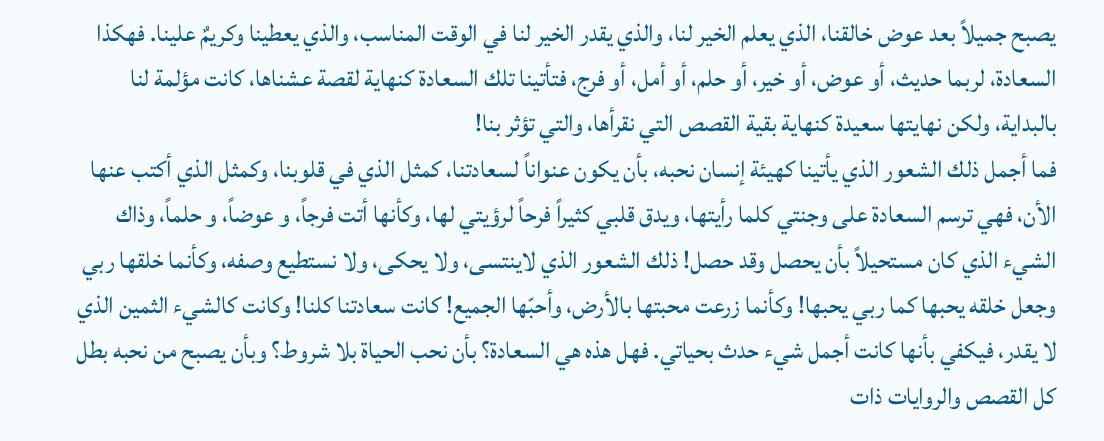يصبح جميلاً بعد عوض خالقنا، الذي يعلم الخير لنا، والذي يقدر الخير لنا في الوقت المناسب، والذي يعطينا وكريمٌ علينا. فهكذا السعادة، لربما حديث، أو عوض، أو خير، أو حلم، أو أمل، أو فرج، فتأتينا تلك السعادة كنهاية لقصة عشناها، كانت مؤلمة لنا بالبداية، ولكن نهايتها سعيدة كنهاية بقية القصص التي نقرأها، والتي تؤثر بنا!
فما أجمل ذلك الشعور الذي يأتينا كهيئة إنسان نحبه، بأن يكون عنواناً لسعادتنا، كمثل الذي في قلوبنا، وكمثل الذي أكتب عنها الأن، فهي ترسم السعادة على وجنتي كلما رأيتها، ويدق قلبي كثيراً فرحاً لرؤيتي لها، وكأنها أتت فرجاً، و عوضاً، و حلماً، وذاك الشيء الذي كان مستحيلاً بأن يحصل وقد حصل! ذلك الشعور الذي لاينتسى، ولا يحكى، ولا نستطيع وصفه، وكأنما خلقها ربي وجعل خلقه يحبها كما ربي يحبها! وكأنما زرعت محبتها بالأرض، وأحبّها الجميع! كانت سعادتنا كلنا! وكانت كالشيء الثمين الذي لا يقدر، فيكفي بأنها كانت أجمل شيء حدث بحياتي. فهل هذه هي السعادة؟ بأن نحب الحياة بلا شروط؟ وبأن يصبح من نحبه بطل كل القصص والروايات ذات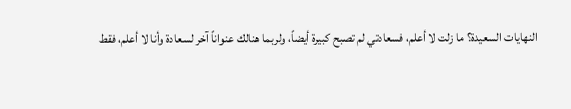النهايات السعيدة؟ ما زلت لا أعلم، فسعادتي لم تصبح كبيرة أيضاً، ولربما هنالك عنواناً آخر لسعادة وأنا لا أعلم، فقط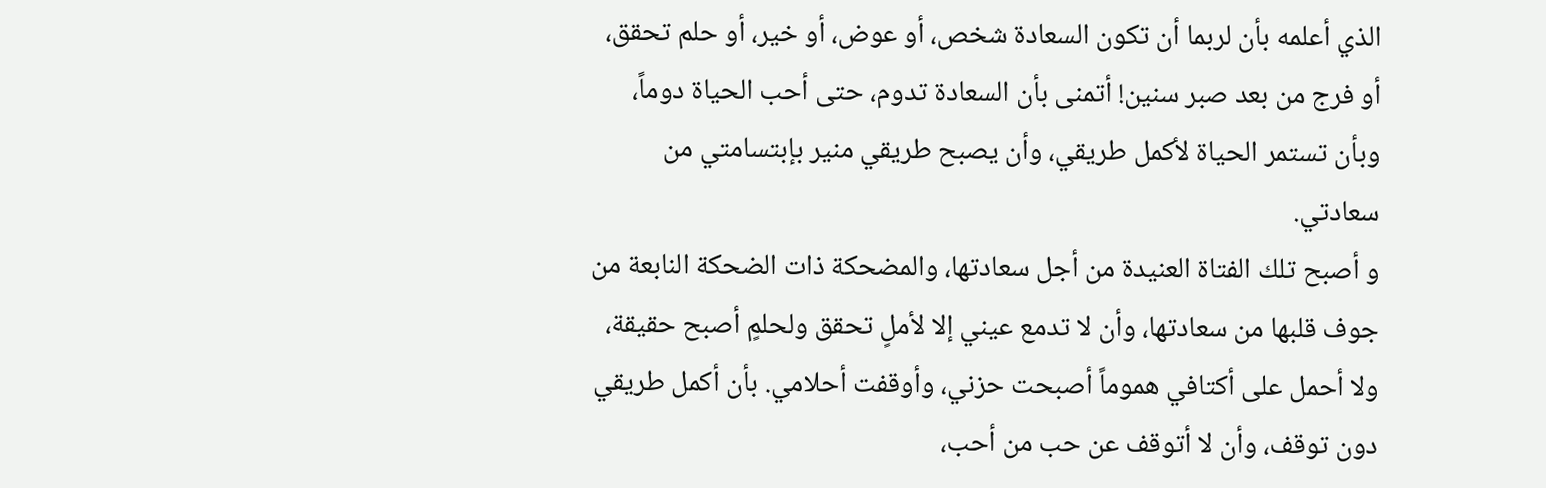الذي أعلمه بأن لربما أن تكون السعادة شخص، أو عوض، أو خير، أو حلم تحقق، أو فرج من بعد صبر سنين! أتمنى بأن السعادة تدوم، حتى أحب الحياة دوماً، وبأن تستمر الحياة لأكمل طريقي، وأن يصبح طريقي منير بإبتسامتي من سعادتي.
و أصبح تلك الفتاة العنيدة من أجل سعادتها، والمضحكة ذات الضحكة النابعة من جوف قلبها من سعادتها، وأن لا تدمع عيني إلا لأملٍ تحقق ولحلمٍ أصبح حقيقة، ولا أحمل على أكتافي هموماً أصبحت حزني، وأوقفت أحلامي. بأن أكمل طريقي دون توقف، وأن لا أتوقف عن حب من أحب،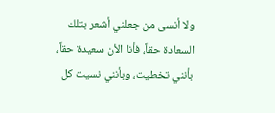ولا أنسى من جعلني أشعر بتلك السعادة حقاً، فأنا الأن سعيدة حقاً، بأنني تخطيت، وبأنني نسيت كل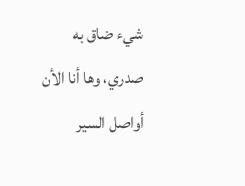شيء ضاق به صدري، وها أنا الأن أواصل السير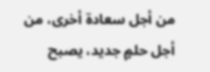من أجل سعادة أخرى، من أجل حلمٍ جديد، يصبح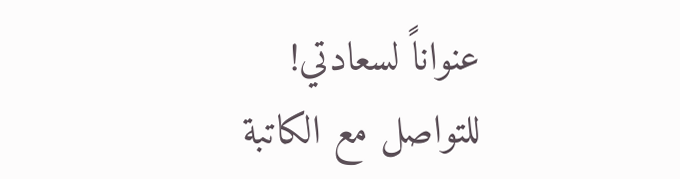عنواناً لسعادتي!
للتواصل مع الكاتبة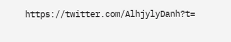https://twitter.com/AlhjylyDanh?t=